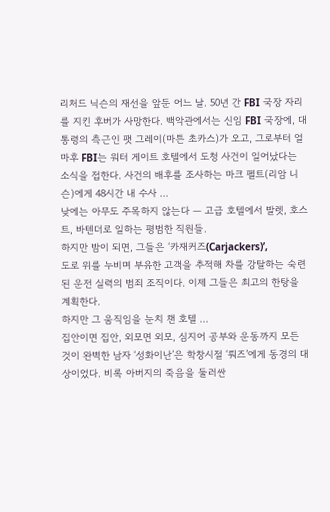리처드 닉슨의 재선을 앞둔 어느 날. 50년 간 FBI 국장 자리를 지킨 후버가 사망한다. 백악관에서는 신임 FBI 국장에, 대통령의 측근인 팻 그레이(마튼 초카스)가 오고, 그로부터 얼마후 FBI는 워터 게이트 호텔에서 도청 사건이 일어났다는 소식을 접한다. 사건의 배후를 조사하는 마크 펠트(리암 니슨)에게 48시간 내 수사 ...
낮에는 아무도 주목하지 않는다 — 고급 호텔에서 발렛, 호스트, 바텐더로 일하는 평범한 직원들.
하지만 밤이 되면, 그들은 ‘카재커즈(Carjackers)’,
도로 위를 누비며 부유한 고객을 추적해 차를 강탈하는 숙련된 운전 실력의 범죄 조직이다. 이제 그들은 최고의 한탕을 계획한다.
하지만 그 움직임을 눈치 챈 호텔 ...
집안이면 집안, 외모면 외모, 심지어 공부와 운동까지 모든 것이 완벽한 남자 ‘성화이난’은 학창시절 ‘뤄즈’에게 동경의 대상이었다. 비록 아버지의 죽음을 둘러싼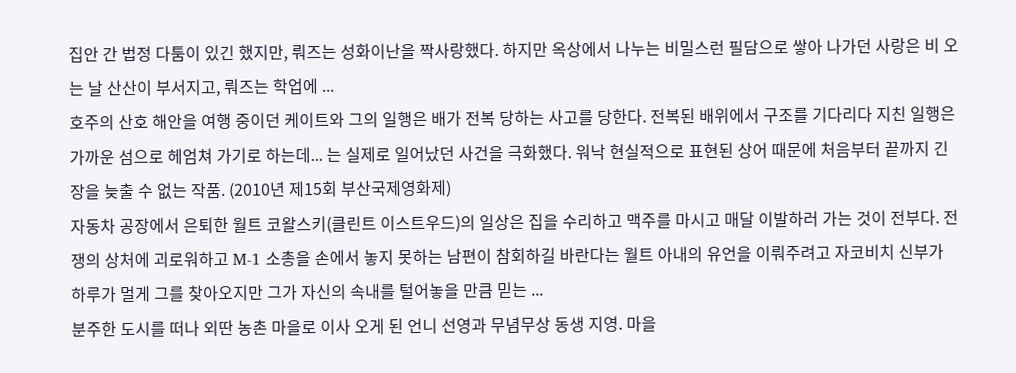집안 간 법정 다툼이 있긴 했지만, 뤄즈는 성화이난을 짝사랑했다. 하지만 옥상에서 나누는 비밀스런 필담으로 쌓아 나가던 사랑은 비 오는 날 산산이 부서지고, 뤄즈는 학업에 ...
호주의 산호 해안을 여행 중이던 케이트와 그의 일행은 배가 전복 당하는 사고를 당한다. 전복된 배위에서 구조를 기다리다 지친 일행은 가까운 섬으로 헤엄쳐 가기로 하는데... 는 실제로 일어났던 사건을 극화했다. 워낙 현실적으로 표현된 상어 때문에 처음부터 끝까지 긴장을 늦출 수 없는 작품. (2010년 제15회 부산국제영화제)
자동차 공장에서 은퇴한 월트 코왈스키(클린트 이스트우드)의 일상은 집을 수리하고 맥주를 마시고 매달 이발하러 가는 것이 전부다. 전쟁의 상처에 괴로워하고 M-1 소총을 손에서 놓지 못하는 남편이 참회하길 바란다는 월트 아내의 유언을 이뤄주려고 자코비치 신부가 하루가 멀게 그를 찾아오지만 그가 자신의 속내를 털어놓을 만큼 믿는 ...
분주한 도시를 떠나 외딴 농촌 마을로 이사 오게 된 언니 선영과 무념무상 동생 지영. 마을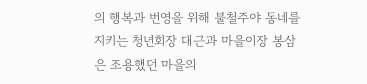의 행복과 번영을 위해 불철주야 동네를 지키는 청년회장 대근과 마을이장 봉삼은 조용했던 마을의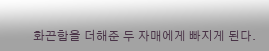화끈함을 더해준 두 자매에게 빠지게 된다.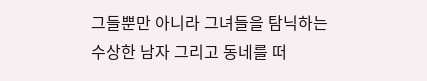그들뿐만 아니라 그녀들을 탐닉하는 수상한 남자 그리고 동네를 떠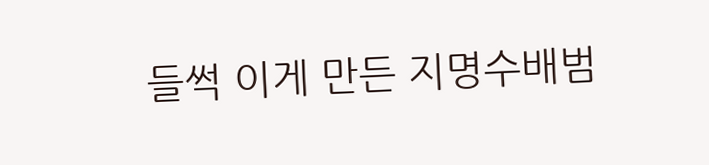들썩 이게 만든 지명수배범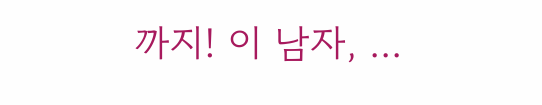까지! 이 남자, ...